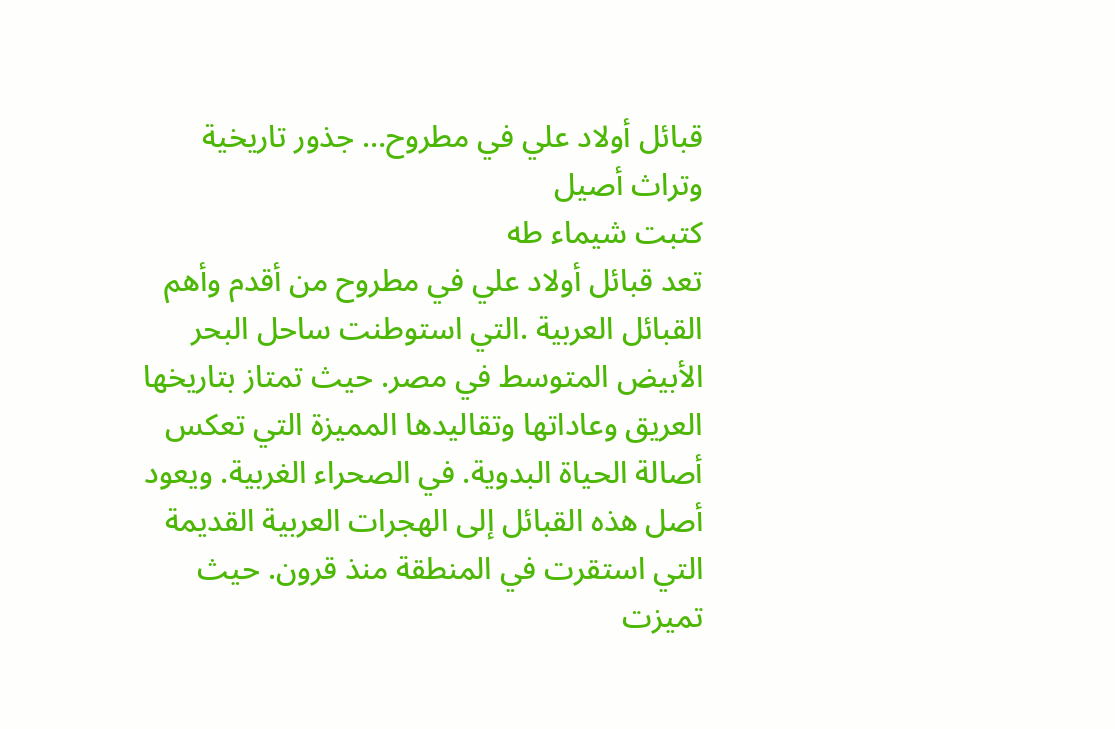قبائل أولاد علي في مطروح… جذور تاريخية وتراث أصيل
كتبت شيماء طه
تعد قبائل أولاد علي في مطروح من أقدم وأهم القبائل العربية .التي استوطنت ساحل البحر الأبيض المتوسط في مصر. حيث تمتاز بتاريخها العريق وعاداتها وتقاليدها المميزة التي تعكس أصالة الحياة البدوية. في الصحراء الغربية. ويعود أصل هذه القبائل إلى الهجرات العربية القديمة التي استقرت في المنطقة منذ قرون. حيث تميزت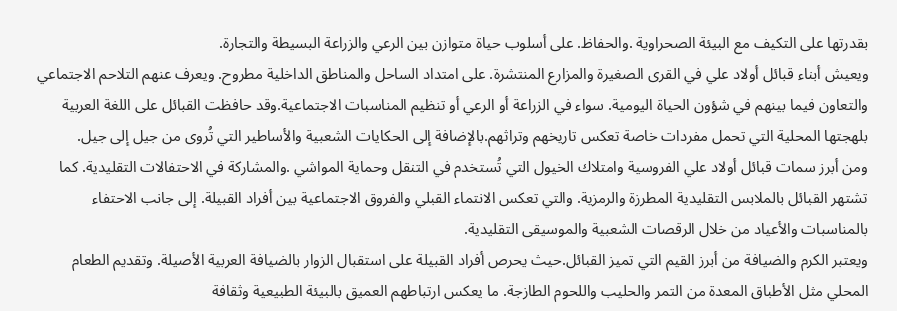بقدرتها على التكيف مع البيئة الصحراوية .والحفاظ. على أسلوب حياة متوازن بين الرعي والزراعة البسيطة والتجارة.
ويعيش أبناء قبائل أولاد علي في القرى الصغيرة والمزارع المنتشرة. على امتداد الساحل والمناطق الداخلية مطروح. ويعرف عنهم التلاحم الاجتماعي والتعاون فيما بينهم في شؤون الحياة اليومية. سواء في الزراعة أو الرعي أو تنظيم المناسبات الاجتماعية.وقد حافظت القبائل على اللغة العربية بلهجتها المحلية التي تحمل مفردات خاصة تعكس تاريخهم وتراثهم.بالإضافة إلى الحكايات الشعبية والأساطير التي تُروى من جيل إلى جيل.
ومن أبرز سمات قبائل أولاد علي الفروسية وامتلاك الخيول التي تُستخدم في التنقل وحماية المواشي .والمشاركة في الاحتفالات التقليدية. كما تشتهر القبائل بالملابس التقليدية المطرزة والرمزية. والتي تعكس الانتماء القبلي والفروق الاجتماعية بين أفراد القبيلة. إلى جانب الاحتفاء بالمناسبات والأعياد من خلال الرقصات الشعبية والموسيقى التقليدية.
ويعتبر الكرم والضيافة من أبرز القيم التي تميز القبائل.حيث يحرص أفراد القبيلة على استقبال الزوار بالضيافة العربية الأصيلة. وتقديم الطعام المحلي مثل الأطباق المعدة من التمر والحليب واللحوم الطازجة. ما يعكس ارتباطهم العميق بالبيئة الطبيعية وثقافة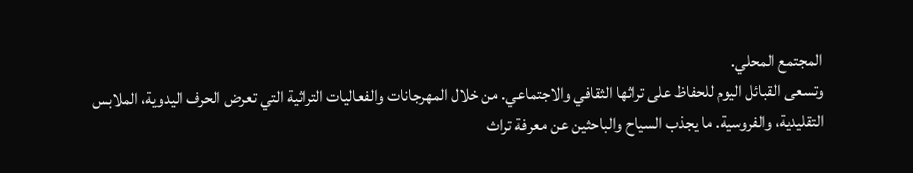المجتمع المحلي.
وتسعى القبائل اليوم للحفاظ على تراثها الثقافي والاجتماعي. من خلال المهرجانات والفعاليات التراثية التي تعرض الحرف اليدوية، الملابس التقليدية، والفروسية. ما يجذب السياح والباحثين عن معرفة تراث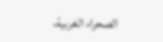الصحراء الغربية،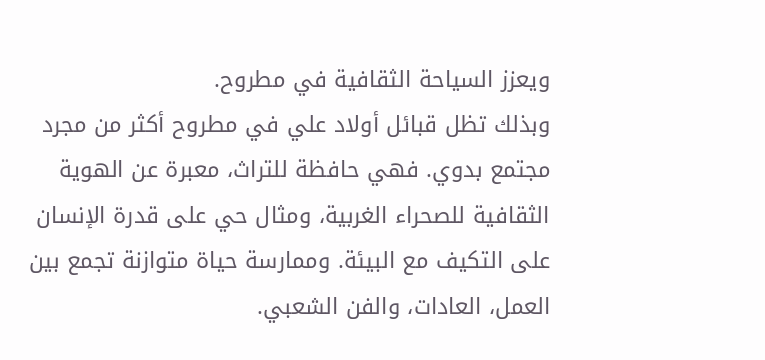ويعزز السياحة الثقافية في مطروح.
وبذلك تظل قبائل أولاد علي في مطروح أكثر من مجرد مجتمع بدوي. فهي حافظة للتراث، معبرة عن الهوية الثقافية للصحراء الغربية، ومثال حي على قدرة الإنسان على التكيف مع البيئة. وممارسة حياة متوازنة تجمع بين العمل، العادات، والفن الشعبي.